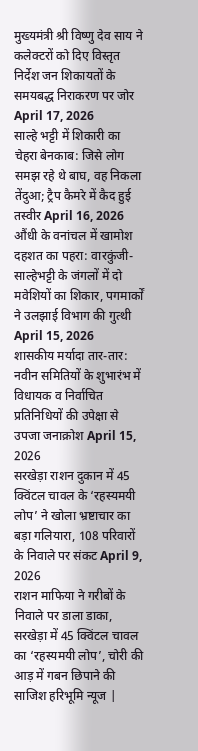मुख्यमंत्री श्री विष्णु देव साय ने कलेक्टरों को दिए विस्तृत निर्देश जन शिकायतों के समयबद्ध निराकरण पर जोर April 17, 2026
साल्हे भट्टी में शिकारी का चेहरा बेनकाब: जिसे लोग समझ रहे थे बाघ, वह निकला तेंदुआ; ट्रैप कैमरे में कैद हुई तस्वीर April 16, 2026
औंधी के वनांचल में खामोश दहशत का पहरा: वारकुंजी-साल्हेभट्टी के जंगलों में दो मवेशियों का शिकार, पगमार्कों ने उलझाई विभाग की गुत्थी April 15, 2026
शासकीय मर्यादा तार-तार: नवीन समितियों के शुभारंभ में विधायक व निर्वाचित प्रतिनिधियों की उपेक्षा से उपजा जनाक्रोश April 15, 2026
सरखेड़ा राशन दुकान में 45 क्विंटल चावल के ‘रहस्यमयी लोप’ ने खोला भ्रष्टाचार का बड़ा गलियारा, 108 परिवारों के निवाले पर संकट April 9, 2026
राशन माफिया ने गरीबों के निवाले पर डाला डाका, सरखेड़ा में 45 क्विंटल चावल का ‘रहस्यमयी लोप’, चोरी की आड़ में गबन छिपाने की साजिश हरिभूमि न्यूज |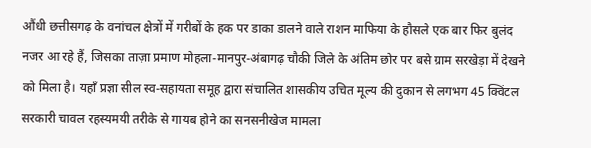औंधी छत्तीसगढ़ के वनांचल क्षेत्रों में गरीबों के हक पर डाका डालने वाले राशन माफिया के हौसले एक बार फिर बुलंद नजर आ रहे हैं, जिसका ताज़ा प्रमाण मोहला-मानपुर-अंबागढ़ चौकी जिले के अंतिम छोर पर बसे ग्राम सरखेड़ा में देखने को मिला है। यहाँ प्रज्ञा सील स्व-सहायता समूह द्वारा संचालित शासकीय उचित मूल्य की दुकान से लगभग 45 क्विंटल सरकारी चावल रहस्यमयी तरीके से गायब होने का सनसनीखेज मामला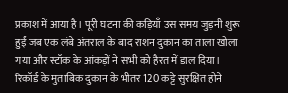प्रकाश में आया है। पूरी घटना की कड़ियाँ उस समय जुड़नी शुरू हुईं जब एक लंबे अंतराल के बाद राशन दुकान का ताला खोला गया और स्टॉक के आंकड़ों ने सभी को हैरत में डाल दिया। रिकॉर्ड के मुताबिक दुकान के भीतर 120 कट्टे सुरक्षित होने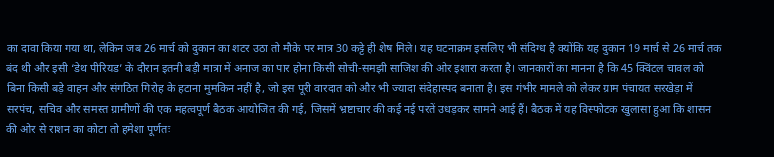का दावा किया गया था, लेकिन जब 26 मार्च को दुकान का शटर उठा तो मौके पर मात्र 30 कट्टे ही शेष मिले। यह घटनाक्रम इसलिए भी संदिग्ध है क्योंकि यह दुकान 19 मार्च से 26 मार्च तक बंद थी और इसी ‘डेथ पीरियड’ के दौरान इतनी बड़ी मात्रा में अनाज का पार होना किसी सोची-समझी साजिश की ओर इशारा करता है। जानकारों का मानना है कि 45 क्विंटल चावल को बिना किसी बड़े वाहन और संगठित गिरोह के हटाना मुमकिन नहीं है, जो इस पूरी वारदात को और भी ज्यादा संदेहास्पद बनाता है। इस गंभीर मामले को लेकर ग्राम पंचायत सरखेड़ा में सरपंच, सचिव और समस्त ग्रामीणों की एक महत्वपूर्ण बैठक आयोजित की गई, जिसमें भ्रष्टाचार की कई नई परतें उधड़कर सामने आई हैं। बैठक में यह विस्फोटक खुलासा हुआ कि शासन की ओर से राशन का कोटा तो हमेशा पूर्णतः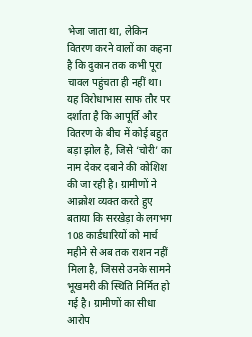भेजा जाता था, लेकिन वितरण करने वालों का कहना है कि दुकान तक कभी पूरा चावल पहुंचता ही नहीं था। यह विरोधाभास साफ तौर पर दर्शाता है कि आपूर्ति और वितरण के बीच में कोई बहुत बड़ा झोल है, जिसे ‘चोरी’ का नाम देकर दबाने की कोशिश की जा रही है। ग्रामीणों ने आक्रोश व्यक्त करते हुए बताया कि सरखेड़ा के लगभग 108 कार्डधारियों को मार्च महीने से अब तक राशन नहीं मिला है, जिससे उनके सामने भूखमरी की स्थिति निर्मित हो गई है। ग्रामीणों का सीधा आरोप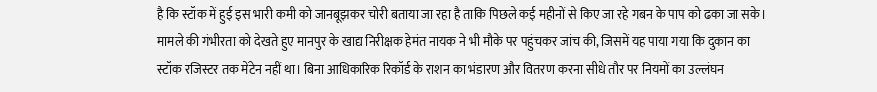है कि स्टॉक में हुई इस भारी कमी को जानबूझकर चोरी बताया जा रहा है ताकि पिछले कई महीनों से किए जा रहे गबन के पाप को ढका जा सके। मामले की गंभीरता को देखते हुए मानपुर के खाद्य निरीक्षक हेमंत नायक ने भी मौके पर पहुंचकर जांच की, जिसमें यह पाया गया कि दुकान का स्टॉक रजिस्टर तक मेंटेन नहीं था। बिना आधिकारिक रिकॉर्ड के राशन का भंडारण और वितरण करना सीधे तौर पर नियमों का उल्लंघन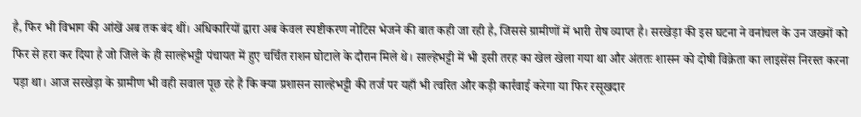है, फिर भी विभाग की आंखें अब तक बंद थीं। अधिकारियों द्वारा अब केवल स्पष्टीकरण नोटिस भेजने की बात कही जा रही है, जिससे ग्रामीणों में भारी रोष व्याप्त है। सरखेड़ा की इस घटना ने वनांचल के उन जख्मों को फिर से हरा कर दिया है जो जिले के ही साल्हेभट्टी पंचायत में हुए चर्चित राशन घोटाले के दौरान मिले थे। साल्हेभट्टी में भी इसी तरह का खेल खेला गया था और अंततः शासन को दोषी विक्रेता का लाइसेंस निरस्त करना पड़ा था। आज सरखेड़ा के ग्रामीण भी वही सवाल पूछ रहे हैं कि क्या प्रशासन साल्हेभट्टी की तर्ज पर यहाँ भी त्वरित और कड़ी कार्रवाई करेगा या फिर रसूखदार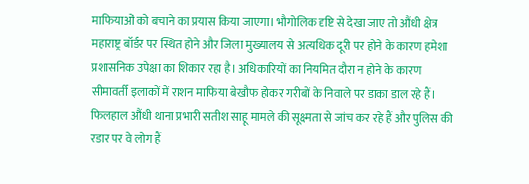माफियाओं को बचाने का प्रयास किया जाएगा। भौगोलिक दृष्टि से देखा जाए तो औंधी क्षेत्र महाराष्ट्र बॉर्डर पर स्थित होने और जिला मुख्यालय से अत्यधिक दूरी पर होने के कारण हमेशा प्रशासनिक उपेक्षा का शिकार रहा है। अधिकारियों का नियमित दौरा न होने के कारण सीमावर्ती इलाकों में राशन माफिया बेखौफ होकर गरीबों के निवाले पर डाका डाल रहे हैं। फिलहाल औंधी थाना प्रभारी सतीश साहू मामले की सूक्ष्मता से जांच कर रहे हैं और पुलिस की रडार पर वे लोग हैं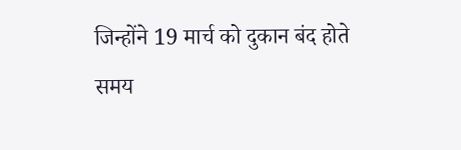जिन्होंने 19 मार्च को दुकान बंद होते समय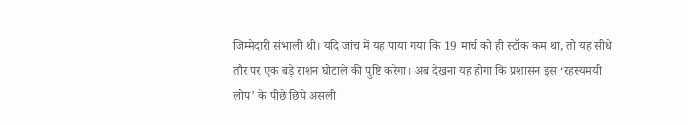जिम्मेदारी संभाली थी। यदि जांच में यह पाया गया कि 19 मार्च को ही स्टॉक कम था, तो यह सीधे तौर पर एक बड़े राशन घोटाले की पुष्टि करेगा। अब देखना यह होगा कि प्रशासन इस ‘रहस्यमयी लोप’ के पीछे छिपे असली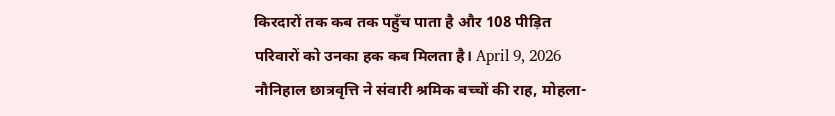किरदारों तक कब तक पहुँच पाता है और 108 पीड़ित परिवारों को उनका हक कब मिलता है। April 9, 2026
नौनिहाल छात्रवृत्ति ने संवारी श्रमिक बच्चों की राह, मोहला-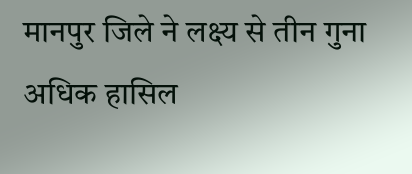मानपुर जिले ने लक्ष्य से तीन गुना अधिक हासिल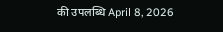की उपलब्धि April 8, 2026